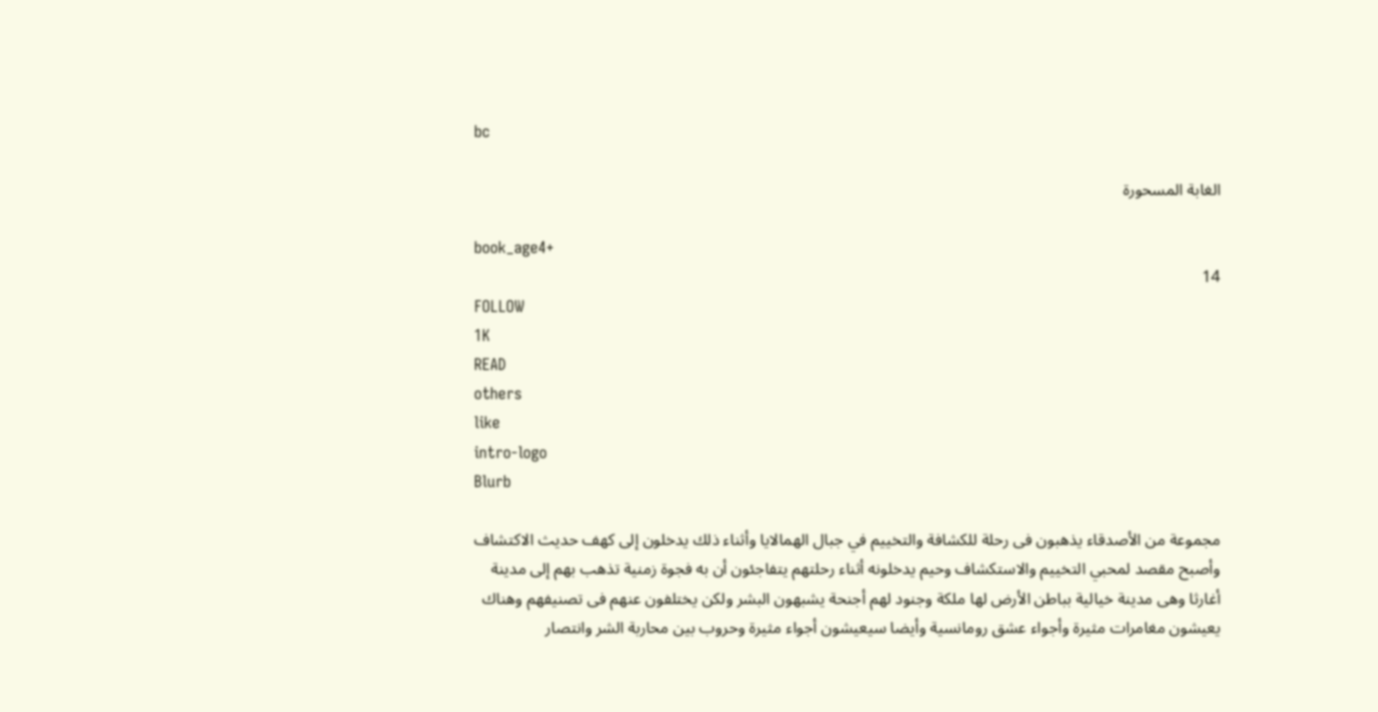bc

الغابة المسحورة

book_age4+
14
FOLLOW
1K
READ
others
like
intro-logo
Blurb

مجموعة من الأصدقاء يذهبون فى رحلة للكشافة والتخييم في جبال الهمالايا وأثناء ذلك يدخلون إلى كهف حديث الاكتشاف وأصبح مقصد لمحبي التخييم والاستكشاف وحيم يدخلونه أثناء رحلتهم يتفاجئون أن به فجوة زمنية تذهب بهم إلى مدينة أغارثا وهى مدينة خيالية بباطن الأرض لها ملكة وجنود لهم أجنحة يشبهون البشر ولكن يختلفون عنهم فى تصنيفهم وهناك يعيشون مغامرات مثيرة وأجواء عشق رومانسية وأيضا سيعيشون أجواء مثيرة وحروب بين محاربة الشر وانتصار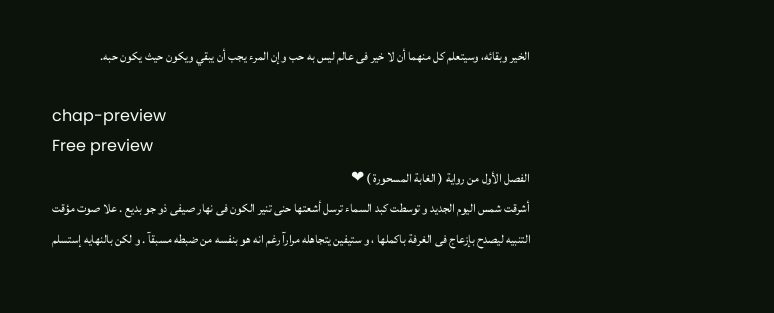الخير وبقائه، وسيتعلم كل منهما أن لا خير فى عالم ليس به حب وإن المرء يجب أن يبقي ويكون حيث يكون حبه.

chap-preview
Free preview
الفصل الأول من رواية ( الغابة المسحورة ) ❤
أشرقت شمس اليوم الجديد و توسطت كبد السماء ترسل أشعتها حنى تنير الكون فى نهار صيفى ذو جو بديع . علا صوت مؤقت التنبيه ليصدح بإزعاج فى الغرفة باكملها ، و ستيفين يتجاهله مرارآ رغم انه هو بنفسه من ضبطه مسبقآ . و لكن بالنهايه إستسلم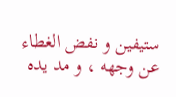ستيفين و نفض الغطاء عن وجهه ، و مد يده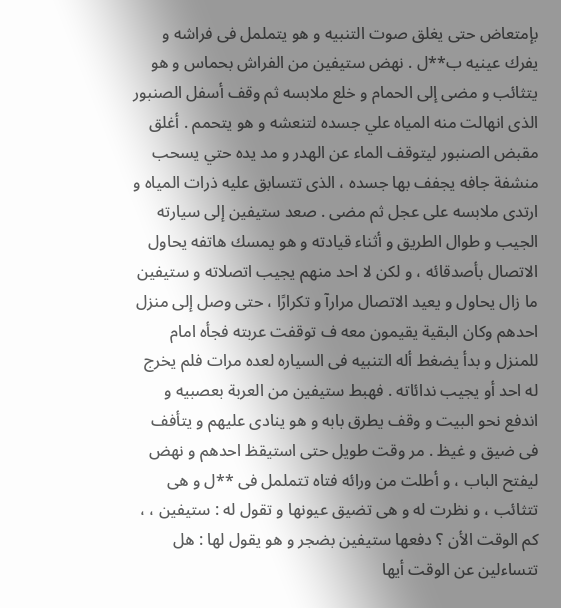بإمتعاض حتى يغلق صوت التنبيه و هو يتململ فى فراشه و يفرك عينيه ب**ل . نهض ستيفين من الفراش بحماس و هو يتثائب و مضى إلى الحمام و خلع ملابسه ثم وقف أسفل الصنبور الذى انهالت منه المياه علي جسده لتنعشه و هو يتحمم . أغلق مقبض الصنبور ليتوقف الماء عن الهدر و مد يده حتي يسحب منشفة جافه يجفف بها جسده ، الذى تتسابق عليه ذرات المياه و ارتدى ملابسه على عجل ثم مضى . صعد ستيفين إلى سيارته الجيب و طوال الطريق و أثناء قيادته و هو يمسك هاتفه يحاول الاتصال بأصدقائه ، و لكن لا احد منهم يجيب اتصلاته و ستيفين ما زال يحاول و يعيد الاتصال مرارآ و تكرارًا ، حتى وصل إلى منزل احدهم وكان البقية يقيمون معه ف توقفت عربته فجأه امام للمنزل و بدأ يضغط أله التنبيه فى السياره لعده مرات فلم يخرج له احد أو يجيب ندائاته . فهبط ستيفين من العربة بعصبيه و اندفع نحو البيت و وقف يطرق بابه و هو ينادى عليهم و يتأفف فى ضيق و غيظ . مر وقت طويل حتى استيقظ احدهم و نهض ليفتح الباب ، و أطلت من ورائه فتاه تتململ فى **ل و هى تتثائب ، و نظرت له و هى تضيق عيونها و تقول له : ستيفين ، ، كم الوقت الأن ؟ دفعها ستيفين بضجر و هو يقول لها : هل تتساءلين عن الوقت أيها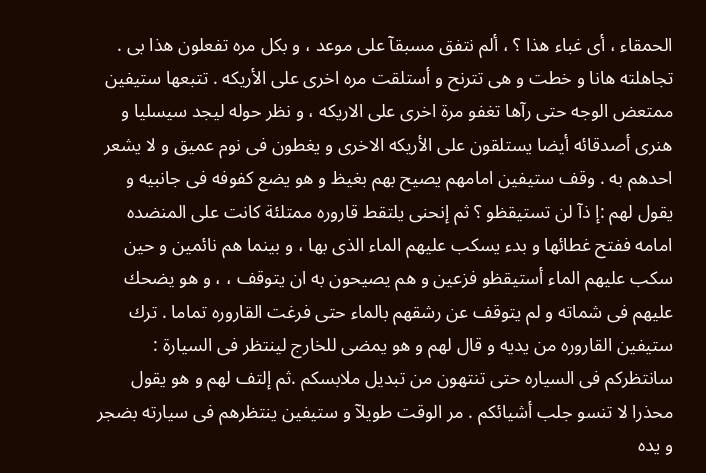الحمقاء ، أى غباء هذا ؟ ، ألم نتفق مسبقآ على موعد ، و بكل مره تفعلون هذا بى . تجاهلته هانا و خطت و هى تترنح و أستلقت مره اخرى على الأريكه . تتبعها ستيفين ممتعض الوجه حتى رآها تغفو مرة اخرى على الاريكه ، و نظر حوله ليجد سيسليا و هنرى أصدقائه أيضا يستلقون على الأريكه الاخرى و يغطون فى نوم عميق و لا يشعر احدهم به . وقف ستيفين امامهم يصيح بهم بغيظ و هو يضع كفوفه فى جانبيه و يقول لهم :إ ذآ لن تستيقظو ؟ ثم إنحنى يلتقط قاروره ممتلئة كانت على المنضده امامه ففتح غطائها و بدء يسكب عليهم الماء الذى بها ، و بينما هم نائمين و حين سكب عليهم الماء أستيقظو فزعين و هم يصيحون به ان يتوقف ، ، و هو يضحك عليهم فى شماته و لم يتوقف عن رشقهم بالماء حتى فرغت القاروره تماما . ترك ستيفين القاروره من يديه و قال لهم و هو يمضى للخارج لينتظر فى السيارة : سانتظركم فى السياره حتى تنتهون من تبديل ملابسكم .ثم إلتف لهم و هو يقول محذرا لا تنسو جلب أشيائكم . مر الوقت طويلآ و ستيفين ينتظرهم فى سيارته بضجر و يده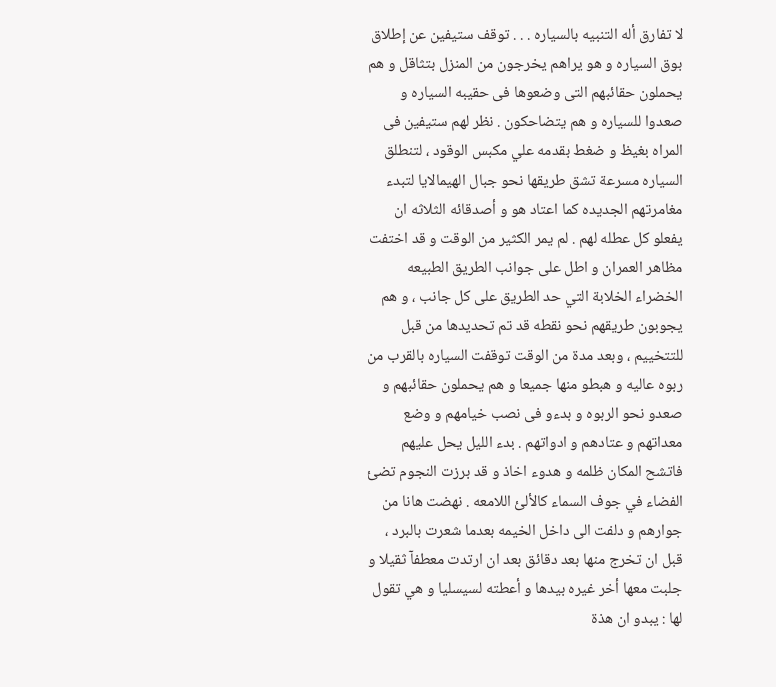لا تفارق أله التنبيه بالسياره . . . توقف ستيفين عن إطلاق بوق السياره و هو يراهم يخرجون من المنزل بتثاقل و هم يحملون حقائبهم التى وضعوها فى حقيبه السياره و صعدوا للسياره و هم يتضاحكون . نظر لهم ستيفين فى المراه بغيظ و ضغط بقدمه علي مكبس الوقود ، لتنطلق السياره مسرعة تشق طريقها نحو جبال الهيمالايا لتبدء مغامرتهم الجديده كما اعتاد هو و أصدقائه الثلاثه ان يفعلو كل عطله لهم . لم يمر الكثير من الوقت و قد اختفت مظاهر العمران و اطل على جوانب الطريق الطبيعه الخضراء الخلابة التي حد الطريق على كل جانب ، و هم يجوبون طريقهم نحو نقطه قد تم تحديدها من قبل للتتخييم ، وبعد مدة من الوقت توقفت السياره بالقرب من ربوه عاليه و هبطو منها جميعا و هم يحملون حقائبهم و صعدو نحو الربوه و بدءو فى نصب خيامهم و وضع معداتهم و عتادهم و ادواتهم . بدء الليل يحل عليهم فاتشح المكان ظلمه و هدوء اخاذ و قد برزت النجوم تضئ الفضاء في جوف السماء كالألئ اللامعه . نهضت هانا من جوارهم و دلفت الى داخل الخيمه بعدما شعرت بالبرد ، قبل ان تخرج منها بعد دقائق بعد ان ارتدت معطفآ ثقيلا و جلبت معها أخر غيره بيدها و أعطته لسيسليا و هي تقول لها : يبدو ان هذة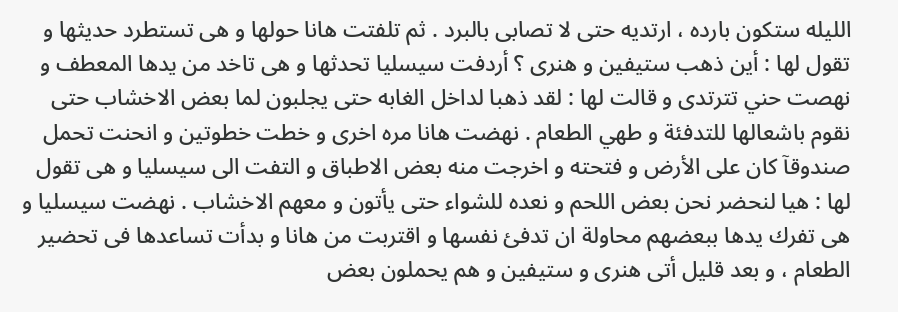الليله ستكون بارده ، ارتديه حتى لا تصابى بالبرد . ثم تلفتت هانا حولها و هى تستطرد حديثها و تقول لها : أين ذهب ستيفين و هنرى ؟ أردفت سيسليا تحدثها و هى تاخد من يدها المعطف و نهصت حني تترتدى و قالت لها : لقد ذهبا لداخل الغابه حتى يجلبون لما بعض الاخشاب حتى نقوم باشعالها للتدفئة و طهي الطعام . نهضت هانا مره اخرى و خطت خطوتين و انحنت تحمل صندوقآ كان على الأرض و فتحته و اخرجت منه بعض الاطباق و التفت الى سيسليا و هى تقول لها : هيا لنحضر نحن بعض اللحم و نعده للشواء حتى يأتون و معهم الاخشاب . نهضت سيسليا و هى تفرك يدها ببعضهم محاولة ان تدفئ نفسها و اقتربت من هانا و بدأت تساعدها فى تحضير الطعام ، و بعد قليل أتى هنرى و ستيفين و هم يحملون بعض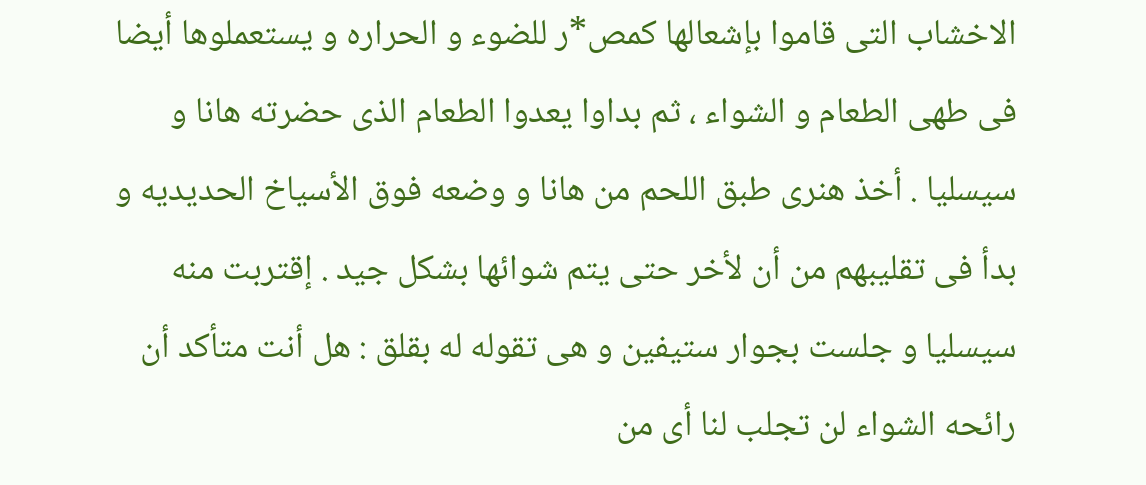الاخشاب التى قاموا بإشعالها كمص*ر للضوء و الحراره و يستعملوها أيضا فى طهى الطعام و الشواء ، ثم بداوا يعدوا الطعام الذى حضرته هانا و سيسليا . أخذ هنرى طبق اللحم من هانا و وضعه فوق الأسياخ الحديديه و بدأ فى تقليبهم من أن لأخر حتى يتم شوائها بشكل جيد . إقتربت منه سيسليا و جلست بجوار ستيفين و هى تقوله له بقلق : هل أنت متأكد أن رائحه الشواء لن تجلب لنا أى من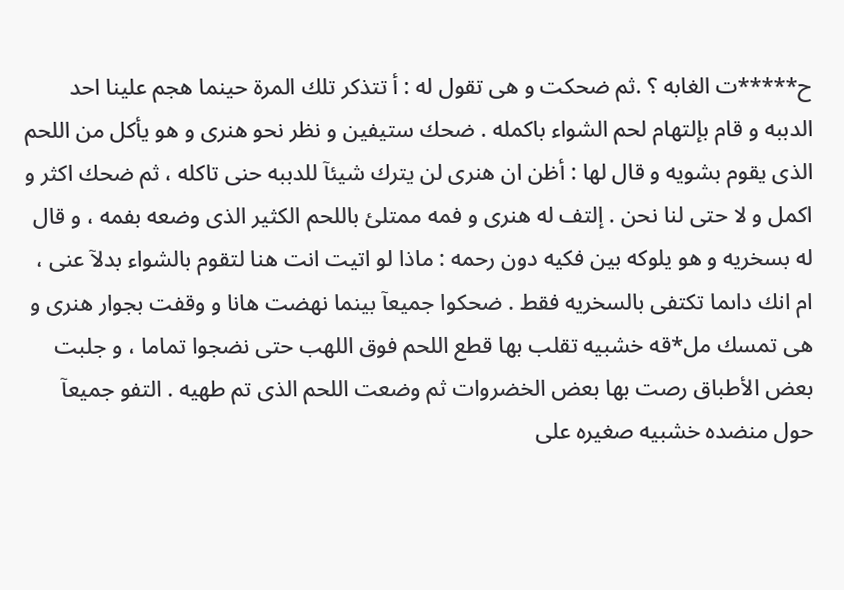ح*****ت الغابه ؟ .ثم ضحكت و هى تقول له : أ تتذكر تلك المرة حينما هجم علينا احد الدببه و قام بإلتهام لحم الشواء باكمله . ضحك ستيفين و نظر نحو هنرى و هو يأكل من اللحم الذى يقوم بشويه و قال لها : أظن ان هنرى لن يترك شيئآ للدببه حنى تاكله ، ثم ضحك اكثر و اكمل و لا حتى لنا نحن . إلتف له هنرى و فمه ممتلئ باللحم الكثير الذى وضعه بفمه ، و قال له بسخريه و هو يلوكه بين فكيه دون رحمه : ماذا لو اتيت انت هنا لتقوم بالشواء بدلآ عنى ، ام انك داىما تكتفى بالسخريه فقط . ضحكوا جميعآ بينما نهضت هانا و وقفت بجوار هنرى و هى تمسك مل*قه خشبيه تقلب بها قطع اللحم فوق اللهب حتى نضجوا تماما ، و جلبت بعض الأطباق رصت بها بعض الخضروات ثم وضعت اللحم الذى تم طهيه . التفو جميعآ حول منضده خشبيه صغيره على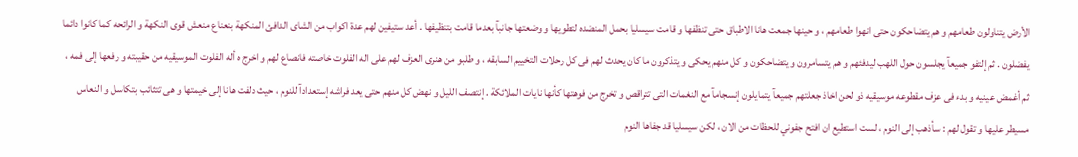الأرض يتناولون طعامهم و هم يتضاحكون حتى انهوا طعامهم ، و حينها جمعت هانا الاطباق حتى تنظفها و قامت سيسليا بحمل المنضده لتطويها و وضعتها جانبآ بعدما قامت بتنظيفها . أعد ستيفين لهم عدة اكواب من الشاى الدافئ المنكهة بنعناع منعش قوى النكهة و الرائحه كما كانوا دائما يفضلون . ثم إلتفو جميعآ يجلسون حول اللهب ليدفئهم و هم يتسامرون و يتضاحكون و كل منهم يحكى و يتذكرون ما كان يحدث لهم فى كل رحلات التخييم السابقه ، و طلبو من هنرى العزف لهم على اله الفلوت خاصته فانصاع لهم و اخرج ه أله الفلوت الموسيقيه من حقيبته و رفعها إلى فمه ، ثم أغمض عينيه و بدء فى عزف مقطوعه موسيقيه ذو لحن اخاذ جعلتهم جميعآ يتمايلون إنسجامآ مع النغمات التى تتراقص و تخرج من فوهتها كأنها نايات الملائكة . إنتصف الليل و نهض كل منهم حتى يعد فراشه إستعدادآ للنوم ، حيث دلفت هانا إلى خيمتها و هى تتثائب بتكاسل و النعاس مسيطر عليها و تقول لهم : سأذهب إلى النوم ، لست استطيع ان افتح جفوني للحظات من الان ، لكن سيسليا قد جفاها النوم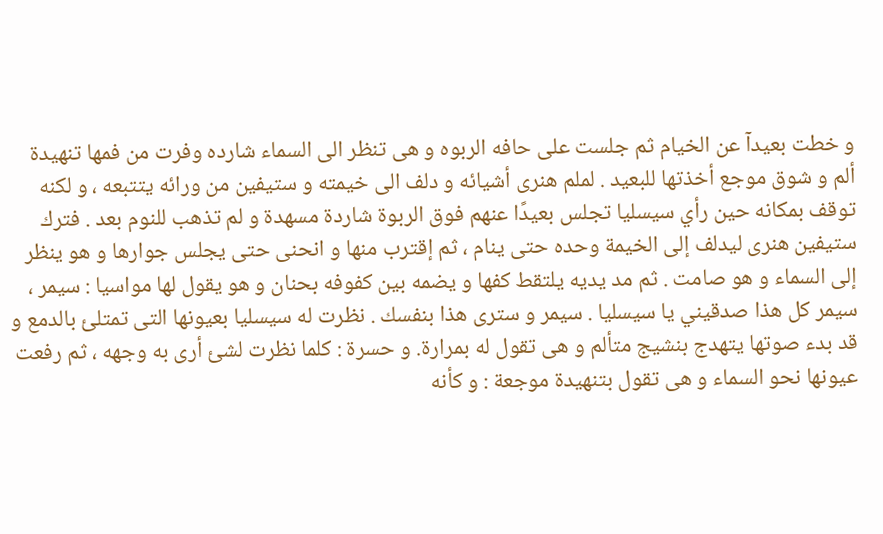و خطت بعيدآ عن الخيام ثم جلست على حافه الربوه و هى تنظر الى السماء شارده وفرت من فمها تنهيدة ألم و شوق موجع أخذتها للبعيد . لملم هنرى أشيائه و دلف الى خيمته و ستيفين من ورائه يتتبعه ، و لكنه توقف بمكانه حين رأي سيسليا تجلس بعيدًا عنهم فوق الربوة شاردة مسهدة و لم تذهب للنوم بعد . فترك ستيفين هنرى ليدلف إلى الخيمة وحده حتى ينام ، ثم إقترب منها و انحنى حتى يجلس جوارها و هو ينظر إلى السماء و هو صامت . ثم مد يديه يلتقط كفها و يضمه بين كفوفه بحنان و هو يقول لها مواسيا : سيمر ، سيمر كل هذا صدقيني يا سيسليا . سيمر و سترى هذا بنفسك . نظرت له سيسليا بعيونها التى تمتلئ بالدمع و قد بدء صوتها يتهدج بنشيج متألم و هى تقول له بمرارة. و حسرة : كلما نظرت لشئ أرى به وجهه ، ثم رفعت عيونها نحو السماء و هى تقول بتنهيدة موجعة : و كأنه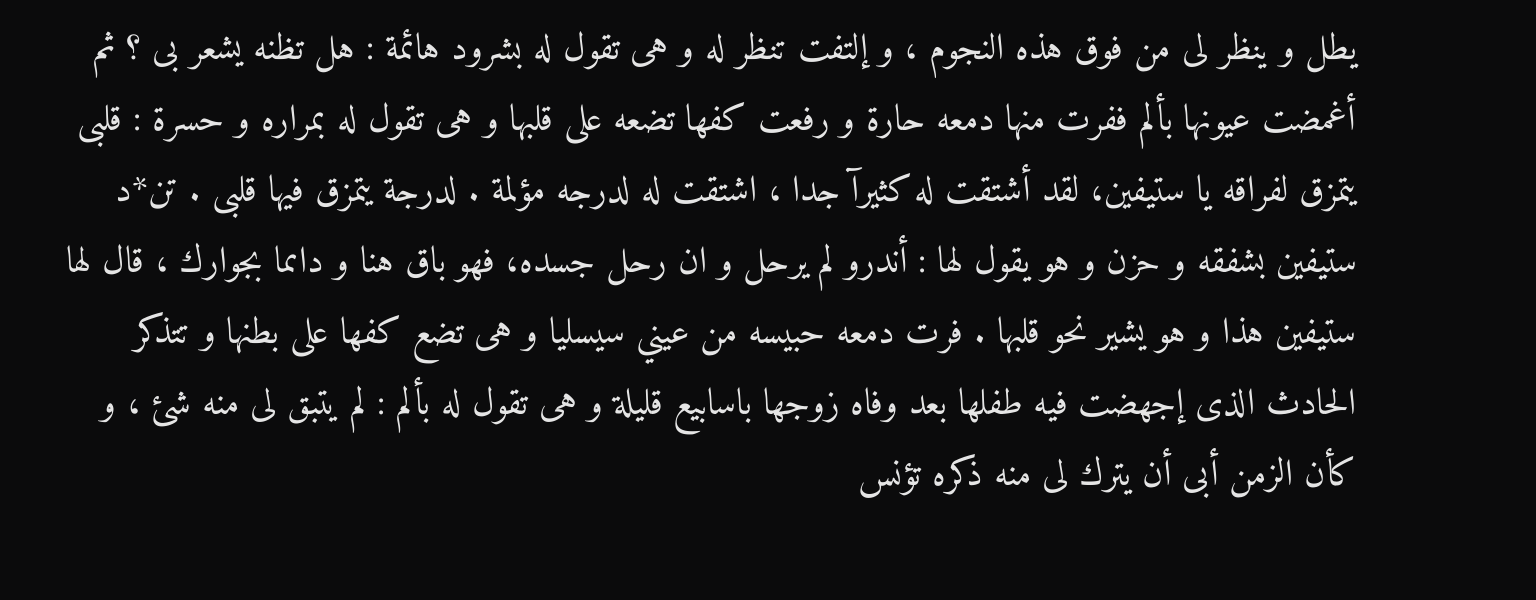يطل و ينظر لى من فوق هذه النجوم ، و إلتفت تنظر له و هى تقول له بشرود هائمة : هل تظنه يشعر بى ؟ ثم أغمضت عيونها بألم ففرت منها دمعه حارة و رفعت كفها تضعه على قلبها و هى تقول له بمراره و حسرة : قلبى يتمزق لفراقه يا ستيفين، لقد أشتقت له كثيرآ جدا ، اشتقت له لدرجه مؤلمة . لدرجة يتمزق فيها قلبى . تن*د ستيفين بشفقه و حزن و هو يقول لها : أندرو لم يرحل و ان رحل جسده، فهو باق هنا و داىما بجوارك ، قال لها ستيفين هذا و هو يشير نحو قلبها . فرت دمعه حبيسه من عيني سيسليا و هى تضع كفها على بطنها و تتذكر الحادث الذى إجهضت فيه طفلها بعد وفاه زوجها باسابيع قليلة و هى تقول له بألم : لم يتبق لى منه شئ ، و كأن الزمن أبى أن يترك لى منه ذكره تؤنس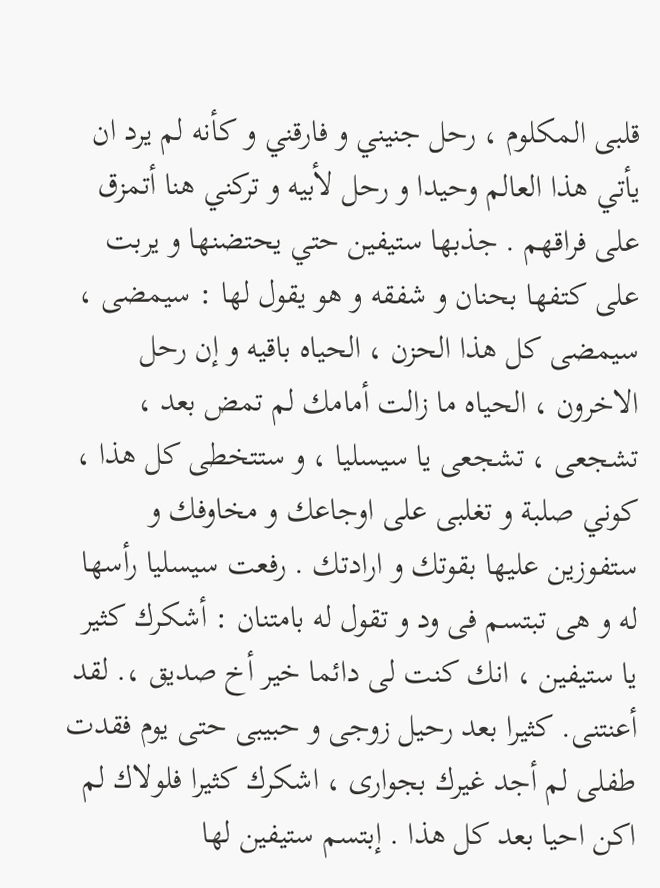قلبى المكلوم ، رحل جنيني و فارقني و كأنه لم يرد ان يأتي هذا العالم وحيدا و رحل لأبيه و تركني هنا أتمزق على فراقهم . جذبها ستيفين حتي يحتضنها و يربت على كتفها بحنان و شفقه و هو يقول لها : سيمضى ، سيمضى كل هذا الحزن ، الحياه باقيه و إن رحل الاخرون ، الحياه ما زالت أمامك لم تمض بعد ، تشجعى ، تشجعى يا سيسليا ، و ستتخطى كل هذا ، كوني صلبة و تغلبى على اوجاعك و مخاوفك و ستفوزين عليها بقوتك و ارادتك . رفعت سيسليا رأسها له و هى تبتسم فى ود و تقول له بامتنان : أشكرك كثير يا ستيفين ، انك كنت لى دائما خير أخ صديق ،. لقد أعنتنى. كثيرا بعد رحيل زوجى و حبيبى حتى يوم فقدت طفلى لم أجد غيرك بجوارى ، اشكرك كثيرا فلولاك لم اكن احيا بعد كل هذا . إبتسم ستيفين لها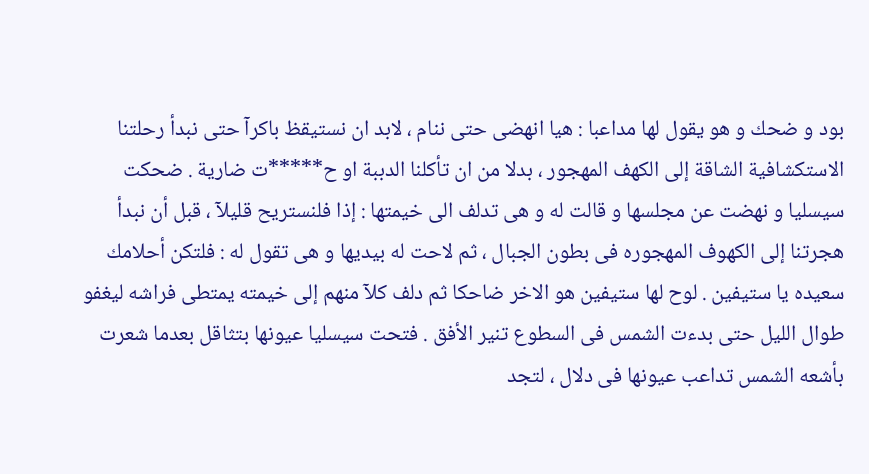بود و ضحك و هو يقول لها مداعبا : هيا انهضى حتى ننام ، لابد ان نستيقظ باكرآ حتى نبدأ رحلتنا الاستكشافية الشاقة إلى الكهف المهجور ، بدلا من ان تأكلنا الدببة او ح*****ت ضارية . ضحكت سيسليا و نهضت عن مجلسها و قالت له و هى تدلف الى خيمتها : إذا فلنستريح قليلآ ، قبل أن نبدأ هجرتنا إلى الكهوف المهجوره فى بطون الجبال ، ثم لاحت له بيديها و هى تقول له : فلتكن أحلامك سعيده يا ستيفين . لوح لها ستيفين هو الاخر ضاحكا ثم دلف كلآ منهم إلى خيمته يمتطى فراشه ليغفو طوال الليل حتى بدءت الشمس فى السطوع تنير الأفق . فتحت سيسليا عيونها بتثاقل بعدما شعرت بأشعه الشمس تداعب عيونها فى دلال ، لتجد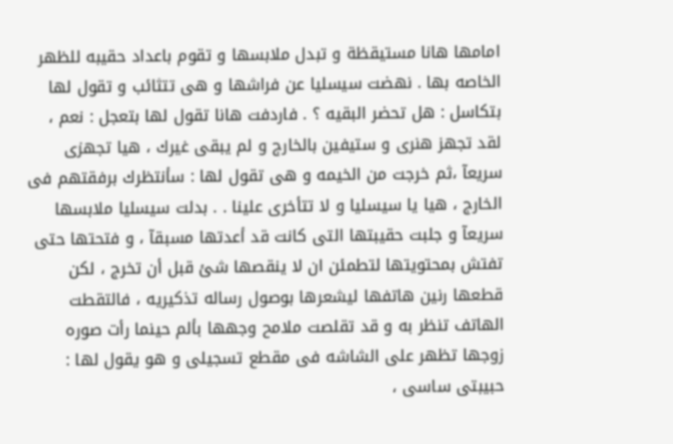امامها هانا مستيقظة و تبدل ملابسها و تقوم باعداد حقيبه للظهر الخاصه بها . نهضت سيسليا عن فراشها و هى تتثائب و تقول لها بتكاسل : هل تحضر البقيه ؟ . فاردفت هانا تقول لها بتعجل : نعم ، لقد تجهز هنرى و ستيفين بالخارج و لم يبقى غيرك ، هيا تجهزى سريعآ ،ثم خرجت من الخيمه و هى تقول لها : سأنتظرك برفقتهم فى الخارج ، هيا يا سيسليا و لا تتأخرى علينا . . بدلت سيسليا ملابسها سريعآ و جلبت حقيبتها التى كانت قد أعدتها مسبقآ ، و فتحتها حتى تفتش بمحتويتها لتطمئن ان لا ينقصها شئ قبل أن تخرج ، لكن قطعها رنين هاتفها ليشعرها بوصول رساله تذكيريه ، فالتقطت الهاتف تنظر به و قد تقلصت ملامح وجهها بألم حينما رأت صوره زوجها تظهر على الشاشه فى مقطع تسجيلى و هو يقول لها : حبيبتى ساسى ،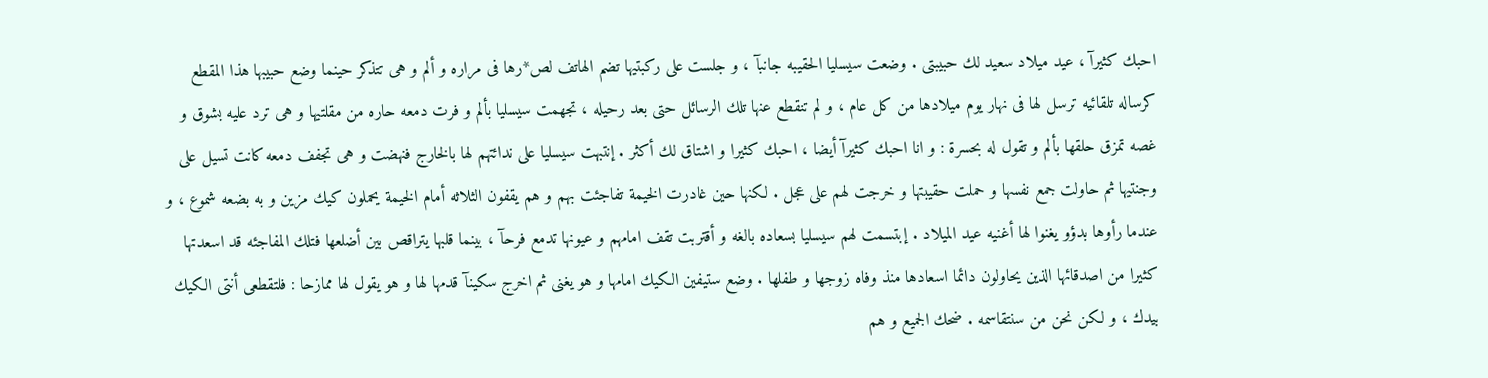احبك كثيرآ ، عيد ميلاد سعيد لك حبيبتى . وضعت سيسليا الحقيبه جانبآ ، و جلست على ركبتيها تضم الهاتف لص*رها فى مراره و ألم و هى تتذكر حينما وضع حبيبها هذا المقطع كرساله تلقائيه ترسل لها فى نهار يوم ميلادها من كل عام ، و لم تنقطع عنها تلك الرسائل حتى بعد رحيله ، تجهمت سيسليا بألم و فرت دمعه حاره من مقلتيها و هى ترد عليه بشوق و غصه تمزق حلقها بألم و تقول له بحسرة : و انا احبك كثيرآ أيضا ، احبك كثيرا و اشتاق لك أكثر . إنتبهت سيسليا على ندائتهم لها بالخارج فنهضت و هى تجفف دمعه كانت تسيل على وجنتيها ثم حاولت جمع نفسها و حملت حقيبتها و خرجت لهم على عجل . لكنها حين غادرت الخيمة تفاجئت بهم و هم يقفون الثلاثه أمام الخيمة يحملون كيك مزين و به بضعه شموع ، و عندما رأوها بدؤو يغنوا لها أغنيه عيد الميلاد . إبتسمت لهم سيسليا بسعاده بالغه و أقتربت تقف امامهم و عيونها تدمع فرحآ ، بينما قلبها يتراقص بين أضلعها فتلك المفاجئه قد اسعدتها كثيرا من اصدقائها الذين يحاولون دائما اسعادها منذ وفاه زوجها و طفلها . وضع ستيفين الكيك امامها و هو يغنى ثم اخرج سكينآ قدمها لها و هو يقول لها ممازحا : فلتقطعى أنتى الكيك بيدك ، و لكن نحن من سنتقاسمه . ضحك الجميع و هم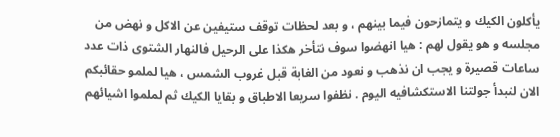يأكلون الكيك و يتمازحون فيما بينهم ، و بعد لحظات توقف ستيفين عن الاكل و نهض من مجلسه و هو يقول لهم : هيا انهضوا سوف نتأخر هكذا على الرحيل فالنهار الشتوى ذات عدد ساعات قصيرة و يجب ان نذهب و نعود من الغابة قبل غروب الشمس ، هيا لملمو حقائبكم الان لنبدأ جولتنا الاستكشافيه اليوم . نظفوا سريعا الاطباق و بقايا الكيك ثم لملموا اشيائهم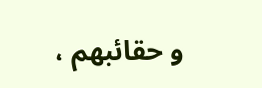و حقائبهم ،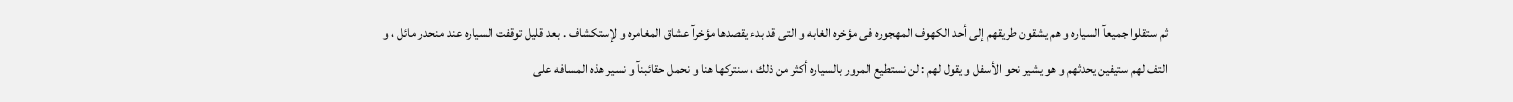ثم ستقلوا جميعآ السياره و هم يشقون طريقهم إلى أحد الكهوف المهجوره فى مؤخره الغابه و التى قد بدء يقصدها مؤخرآ عشاق المغامره و لإستكشاف . بعد قليل توقفت السياره عند منحدر مائل ، و التف لهم ستيفين يحدثهم و هو يشير نحو الأسفل و يقول لهم : لن نستطيع المرور بالسياره أكثر من ذلك ، سنتركها هنا و نحمل حقائبنآ و نسير هذه المسافه على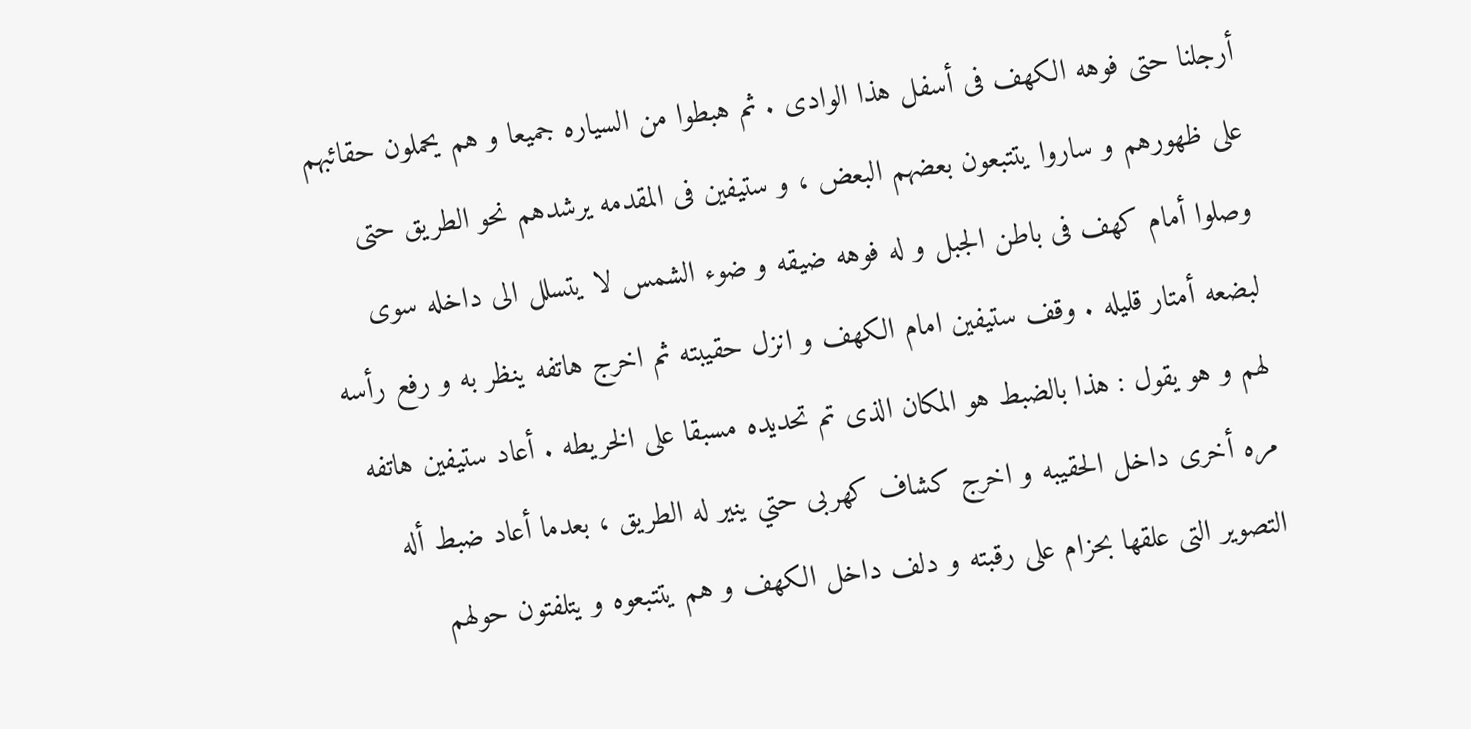أرجلنا حتى فوهه الكهف فى أسفل هذا الوادى . ثم هبطوا من السياره جميعا و هم يحملون حقائبهم على ظهورهم و ساروا يتتبعون بعضهم البعض ، و ستيفين فى المقدمه يرشدهم نحو الطريق حتى وصلوا أمام كهف فى باطن الجبل و له فوهه ضيقه و ضوء الشمس لا يتسلل الى داخله سوى لبضعه أمتار قليله . وقف ستيفين امام الكهف و انزل حقيبته ثم اخرج هاتفه ينظر به و رفع رأسه لهم و هو يقول : هذا بالضبط هو المكان الذى تم تحديده مسبقا على الخريطه . أعاد ستيفين هاتفه مره أخرى داخل الحقيبه و اخرج كشاف كهربى حتي ينير له الطريق ، بعدما أعاد ضبط أله التصوير التى علقها بحزام على رقبته و دلف داخل الكهف و هم يتتبعوه و يتلفتون حولهم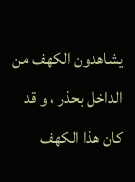يشاهدون الكهف من الداخل بحذر ، و قد كان هذا الكهف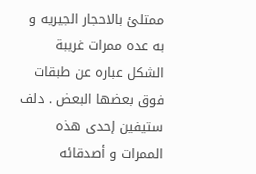ممتلئ بالاحجار الجيريه و به عده ممرات غريبة الشكل عباره عن طبقات فوق بعضها البعض . دلف ستيفين إحدى هذه الممرات و أصدقائه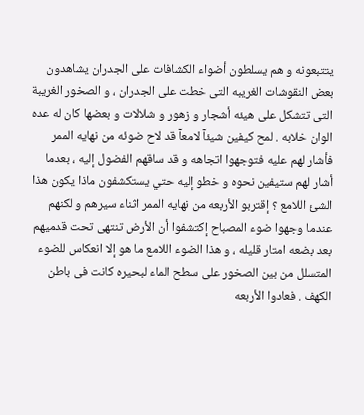يتتبعونه و هم يسلطون أضواء الكشافات على الجدران يشاهدون بعض النقوشات الغريبه التى خطت على الجدران ، و الصخور الغريبة التى تتشكل على هيئه أشجار و زهور و شلالات و بعضها كان له عده الوان خلابه . لمح كيفين شيئآ لامعآ قد لاح ضوئه من نهايه الممر فأشار لهم عليه فتوجهوا اتجاهه و قد ساقهم الفضول إليه ، بعدما أشار لهم ستيفين نحوه و خطو إليه حتي يستكشفون ماذا يكون هذا الشئ اللامع ؟ إقتربو الأربعه من نهايه الممر اثناء سيرهم و لكنهم عندما وجهوا ضوء المصباح إكتشفوا أن الأرض تنتهى تحت قدميهم بعد بضعه امتار قليله ، و هذا الضوء اللامع ما هو إلا انعكاس للضوء المتسلل من بين الصخور على سطح الماء لبحيره كانت فى باطن الكهف . فعادوا الأربعه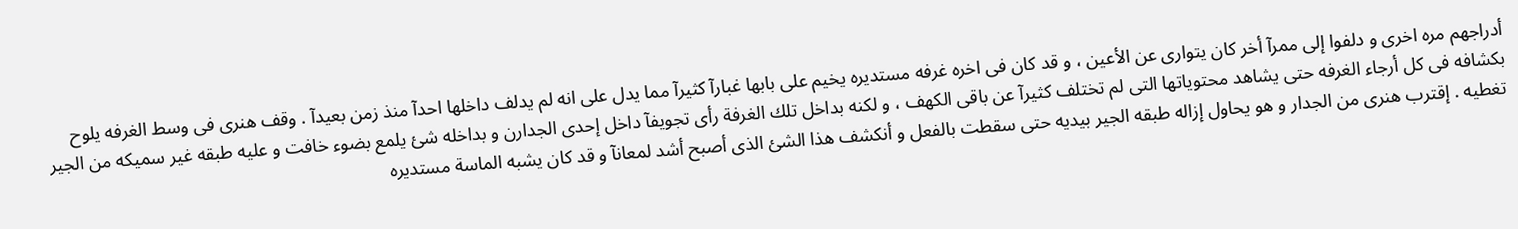أدراجهم مره اخرى و دلفوا إلى ممرآ أخر كان يتوارى عن الأعين ، و قد كان فى اخره غرفه مستديره يخيم على بابها غبارآ كثيرآ مما يدل على انه لم يدلف داخلها احدآ منذ زمن بعيدآ . وقف هنرى فى وسط الغرفه يلوح بكشافه فى كل أرجاء الغرفه حتى يشاهد محتوياتها التى لم تختلف كثيرآ عن باقى الكهف ، و لكنه بداخل تلك الغرفة رأى تجويفآ داخل إحدى الجدارن و بداخله شئ يلمع بضوء خافت و عليه طبقه غير سميكه من الجير تغطيه . إقترب هنرى من الجدار و هو يحاول إزاله طبقه الجير بيديه حتى سقطت بالفعل و أنكشف هذا الشئ الذى أصبح أشد لمعانآ و قد كان يشبه الماسة مستديره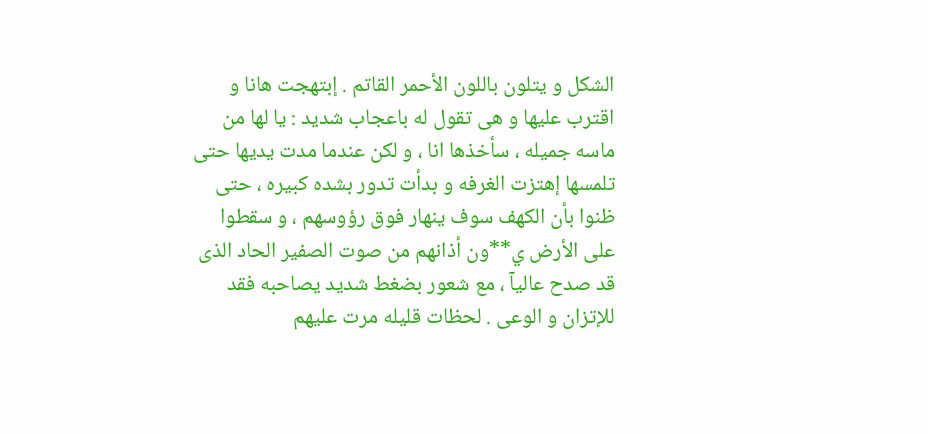الشكل و يتلون باللون الأحمر القاتم . إبتهجت هانا و اقترب عليها و هى تقول له باعجاب شديد : يا لها من ماسه جميله ، سأخذها انا ، و لكن عندما مدت يديها حتى تلمسها إهتزت الغرفه و بدأت تدور بشده كبيره ، حتى ظنوا بأن الكهف سوف ينهار فوق رؤوسهم ، و سقطوا على الأرض ي**ون أذانهم من صوت الصفير الحاد الذى قد صدح عاليآ ، مع شعور بضغط شديد يصاحبه فقد للإتزان و الوعى . لحظات قليله مرت عليهم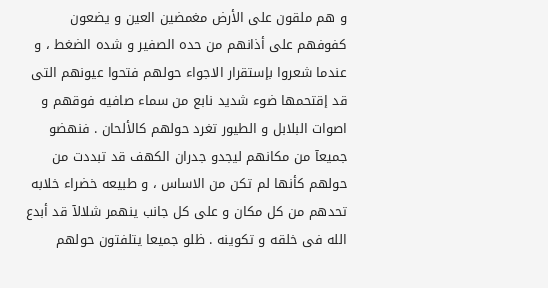و هم ملقون على الأرض مغمضين العين و يضعون كفوفهم على أذانهم من حده الصفير و شده الضغط ، و عندما شعروا بإستقرار الاجواء حولهم فتحوا عيونهم التى قد إقتحمها ضوء شديد نابع من سماء صافيه فوقهم و اصوات البلابل و الطيور تغرد حولهم كالألحان . فنهضو جميعآ من مكانهم ليجدو جدران الكهف قد تبددت من حولهم كأنها لم تكن من الاساس ، و طبيعه خضراء خلابه تحدهم من كل مكان و على كل جانب ينهمر شلالآ قد أبدع الله فى خلقه و تكوينه . ظلو جميعا يتلفتون حولهم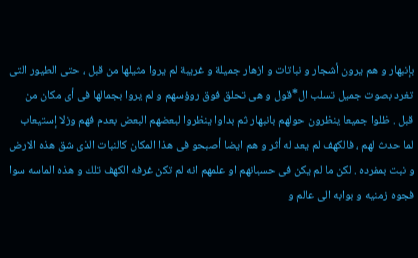بإنبهار و هم يرون أشجار و نباتات و ازهار جميلة و غريبة لم يروا مثيلها من قبل ، حتى الطيور التى تغرد بصوت جميل تسلب ال*قول و هى تحلق فوق روؤسهم و لم يروا بجمالها فى أى مكان من قبل . ظلوا جميعا ينظرون حولهم بانبهار ثم بداوا ينظروا لبعضهم البعض بعدم فهم وزلا إستيعاب لما حدث لهم ، فالكهف لم يعد له أثر و هم ايضا أصبحو فى هذا المكان كالنبات الذى شق هذه الارض و نبت بمفرده . لكن ما لم يكن فى حسبانهم او علمهم انه لم تكن غرفه الكهف تلك و هذه الماسه سوا فجوه زمنيه و بوابه الى عالم و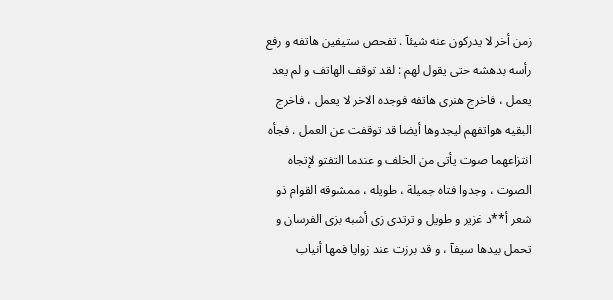زمن أخر لا يدركون عنه شيئآ . تفحص ستيفين هاتفه و رفع رأسه بدهشه حتى يقول لهم : لقد توقف الهاتف و لم يعد يعمل ، فاخرج هنرى هاتفه فوجده الاخر لا يعمل ، فاخرج البقيه هواتفهم ليجدوها أيضا قد توقفت عن العمل . فجأه انتزاعهما صوت يأتى من الخلف و عندما التفتو لإتجاه الصوت ، وجدوا فتاه جميلة ، طويله ، ممشوقه القوام ذو شعر أ**د غزير و طويل و ترتدى زى أشبه بزى الفرسان و تحمل بيدها سيفآ ، و قد برزت عند زوايا فمها أنياب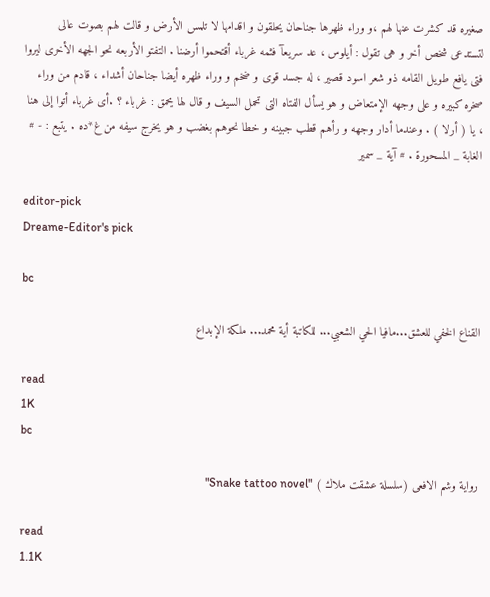صغيره قد كشرت عنها لهم ،و وراء ظهرها جناحان يحلقون و اقدامها لا تلمس الأرض و قالت لهم بصوت عالى لتستدعى شخص أخر و هى تقول : أيلوس ، عد سريعآ فثمه غرباء أقتحموا أرضنا . التفتو الأربعه نحو الجهه الأخرى ليروا فتى يافع طويل القامه ذو شعر اسود قصير ، له جسد قوى و ضخم و وراء ظهره أيضا جناحان أشداء ، قادم من وراء صخره كبيره و على وجهه الإمتعاض و هو يسأل الفتاه التى تحمل السيف و قال لها يحمق : غرباء ؟ .أى غرباء أتوا إلى هنا ، يا ( أرلا ) . وعندما أدار وجهه و رأهم قطب جبينه و خطا نحوهم بغضب و هو يخرج سيفه من غ*ده . يتبع : - # الغابة _ المسحورة . # آية _ سمير

editor-pick
Dreame-Editor's pick

bc

القناع الخفي للعشق...مافيا الحي الشعبي... للكاتبة أية محمد... ملكة الإبداع

read
1K
bc

رواية وشم الافعى (سلسلة عشقت ملاك ) "Snake tattoo novel"

read
1.1K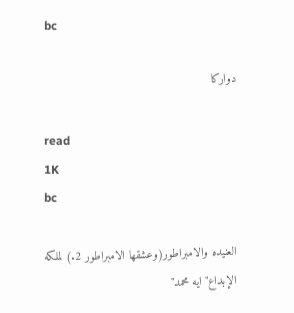bc

دواركا

read
1K
bc

العنيده والامبراطور(وعشقها الامبراطور 2.) لملكه الإبداع"ايه محمد"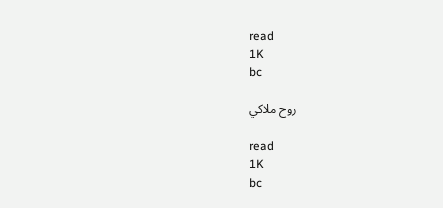read
1K
bc

روح ملاكي

read
1K
bc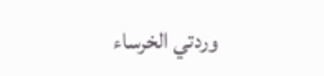وردتي الخرساء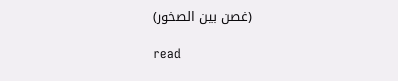(غصن بين الصخور)

read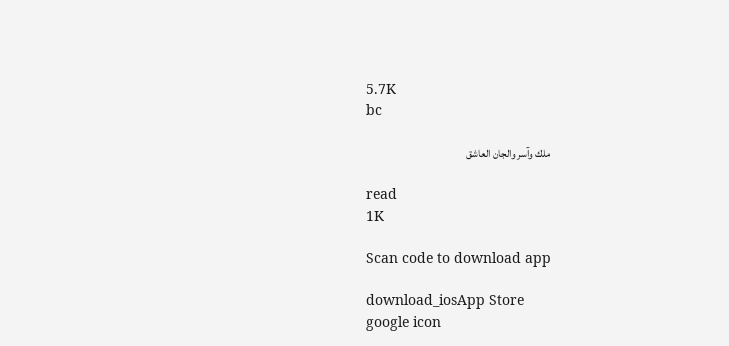5.7K
bc

ملك وآسر والجان العاشق

read
1K

Scan code to download app

download_iosApp Store
google icon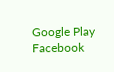Google Play
Facebook